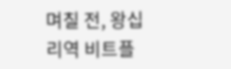며칠 전, 왕십리역 비트플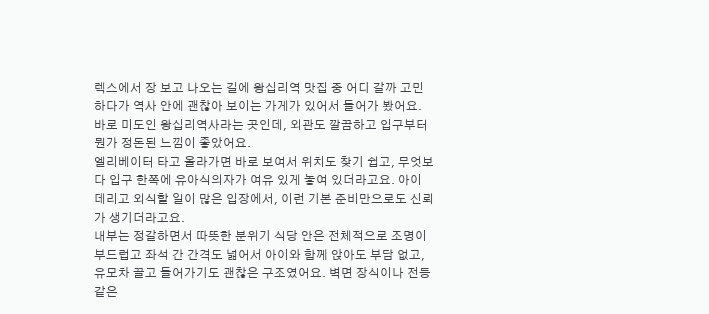렉스에서 장 보고 나오는 길에 왕십리역 맛집 중 어디 갈까 고민하다가 역사 안에 괜찮아 보이는 가게가 있어서 들어가 봤어요. 바로 미도인 왕십리역사라는 곳인데, 외관도 깔끔하고 입구부터 뭔가 정돈된 느낌이 좋았어요.
엘리베이터 타고 올라가면 바로 보여서 위치도 찾기 쉽고, 무엇보다 입구 한쪽에 유아식의자가 여유 있게 놓여 있더라고요. 아이 데리고 외식할 일이 많은 입장에서, 이런 기본 준비만으로도 신뢰가 생기더라고요.
내부는 정갈하면서 따뜻한 분위기 식당 안은 전체적으로 조명이 부드럽고 좌석 간 간격도 넓어서 아이와 함께 앉아도 부담 없고, 유모차 끌고 들어가기도 괜찮은 구조였어요. 벽면 장식이나 전등 같은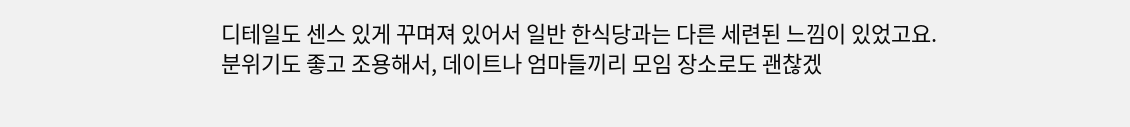디테일도 센스 있게 꾸며져 있어서 일반 한식당과는 다른 세련된 느낌이 있었고요.
분위기도 좋고 조용해서, 데이트나 엄마들끼리 모임 장소로도 괜찮겠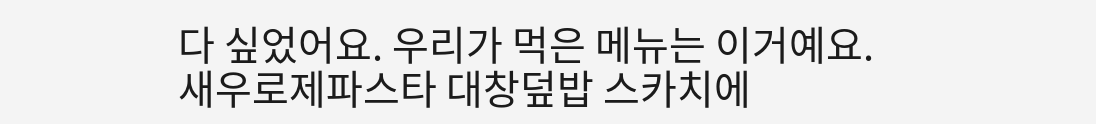다 싶었어요. 우리가 먹은 메뉴는 이거예요.
새우로제파스타 대창덮밥 스카치에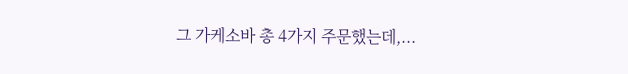그 가케소바 총 4가지 주문했는데,...